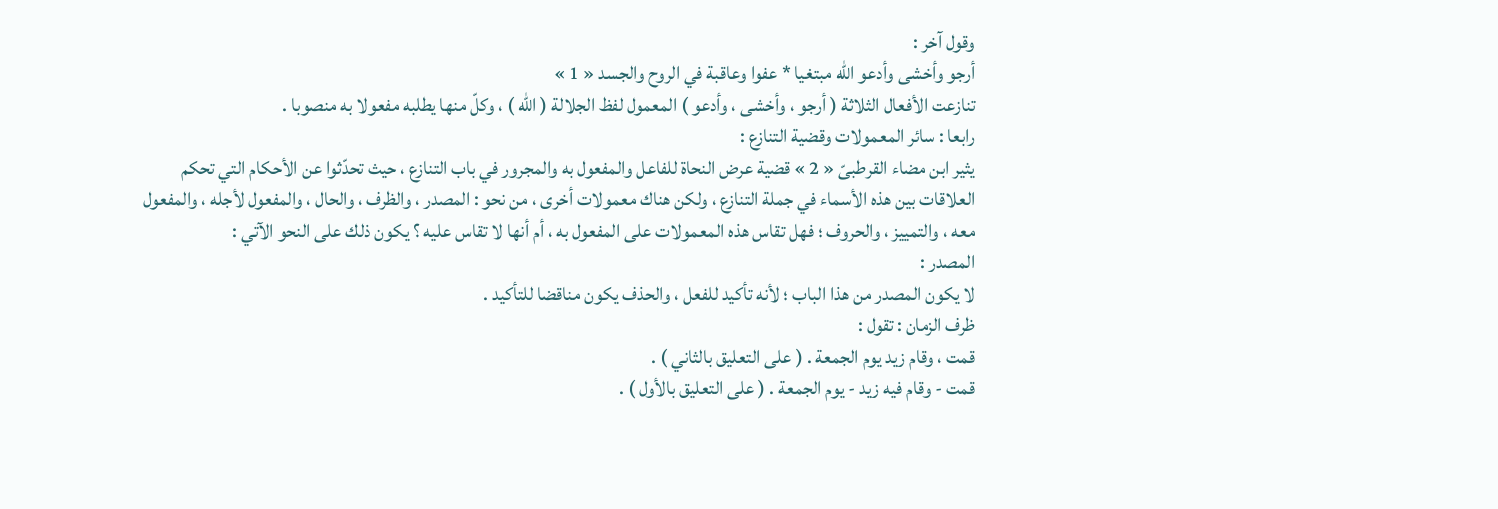وقول آخر :
أرجو وأخشى وأدعو اللّه مبتغيا * عفوا وعاقبة في الروح والجسد « 1 »
تنازعت الأفعال الثلاثة ( أرجو ، وأخشى ، وأدعو ) المعمول لفظ الجلالة ( اللّه ) ، وكلّ منها يطلبه مفعولا به منصوبا .
رابعا : سائر المعمولات وقضية التنازع :
يثير ابن مضاء القرطبىّ « 2 » قضية عرض النحاة للفاعل والمفعول به والمجرور في باب التنازع ، حيث تحدّثوا عن الأحكام التي تحكم العلاقات بين هذه الأسماء في جملة التنازع ، ولكن هناك معمولات أخرى ، من نحو : المصدر ، والظرف ، والحال ، والمفعول لأجله ، والمفعول معه ، والتمييز ، والحروف ؛ فهل تقاس هذه المعمولات على المفعول به ، أم أنها لا تقاس عليه ؟ يكون ذلك على النحو الآتي :
المصدر :
لا يكون المصدر من هذا الباب ؛ لأنه تأكيد للفعل ، والحذف يكون مناقضا للتأكيد .
ظرف الزمان : تقول :
قمت ، وقام زيد يوم الجمعة . ( على التعليق بالثاني ) .
قمت - وقام فيه زيد - يوم الجمعة . ( على التعليق بالأول ) .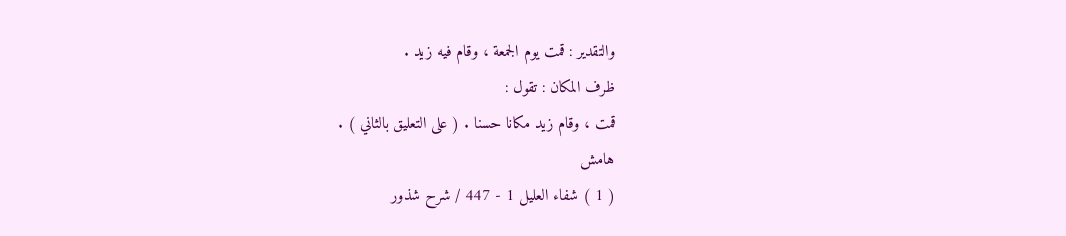والتقدير : قمت يوم الجمعة ، وقام فيه زيد .
ظرف المكان : تقول :
قمت ، وقام زيد مكانا حسنا . ( على التعليق بالثاني ) .
هامش
( 1 ) شفاء العليل 1 - 447 / شرح شذور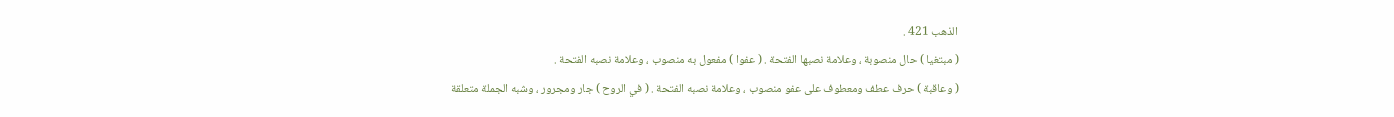الذهب 421 .
( مبتغيا ) حال منصوبة ، وعلامة نصبها الفتحة . ( عفوا ) مفعول به منصوب ، وعلامة نصبه الفتحة .
( وعاقبة ) حرف عطف ومعطوف على عفو منصوب ، وعلامة نصبه الفتحة . ( في الروح ) جار ومجرور ، وشبه الجملة متعلقة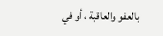بالعفو والعاقبة ، أو في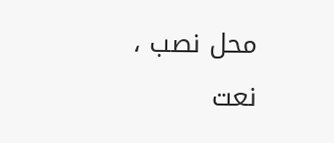محل نصب ، نعت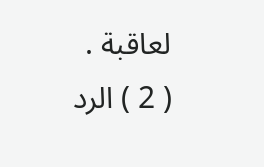لعاقبة .
( 2 ) الرد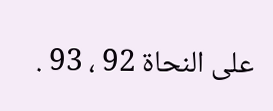على النحاة 92 ، 93 .